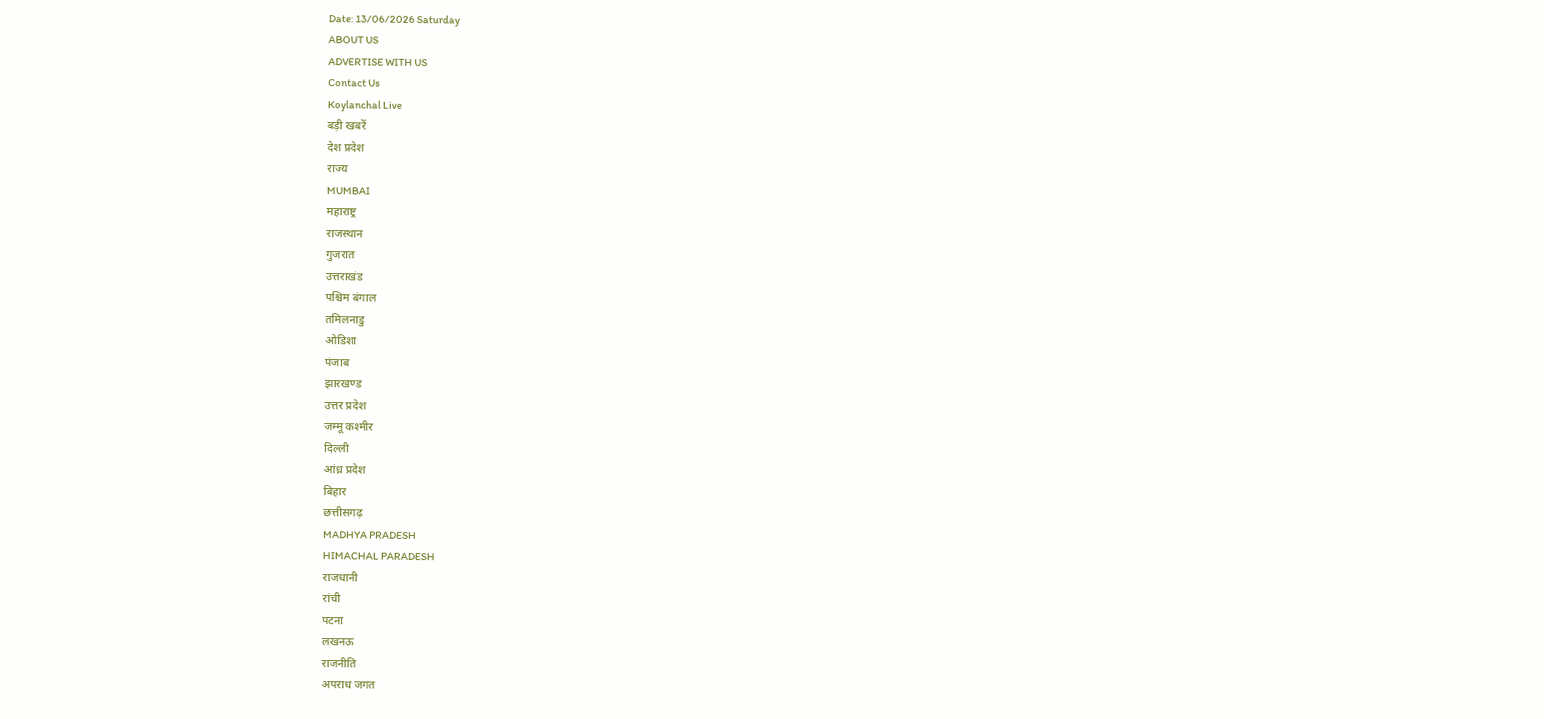Date: 13/06/2026 Saturday
ABOUT US
ADVERTISE WITH US
Contact Us
Koylanchal Live
बड़ी खबरें
देश प्रदेश
राज्य
MUMBAI
महाराष्ट्र
राजस्थान
गुजरात
उत्तराखंड
पश्चिम बंगाल
तमिलनाडु
ओडिशा
पंजाब
झारखण्ड
उत्तर प्रदेश
जम्मू कश्मीर
दिल्ली
आंध्र प्रदेश
बिहार
छत्तीसगढ़
MADHYA PRADESH
HIMACHAL PARADESH
राजधानी
रांची
पटना
लखनऊ
राजनीति
अपराध जगत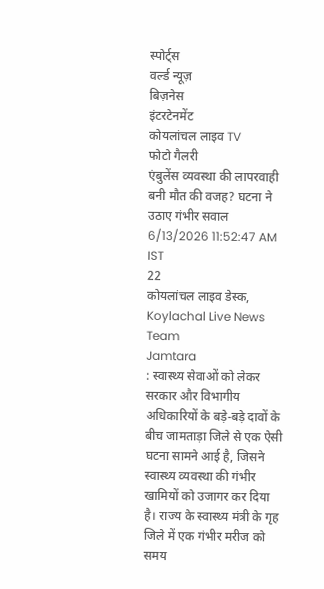स्पोर्ट्स
वर्ल्ड न्यूज़
बिज़नेस
इंटरटेनमेंट
कोयलांचल लाइव TV
फोटो गैलरी
एंबुलेंस व्यवस्था की लापरवाही बनी मौत की वजह? घटना ने उठाए गंभीर सवाल
6/13/2026 11:52:47 AM IST
22
कोयलांचल लाइव डेस्क, Koylachal Live News Team
Jamtara
: स्वास्थ्य सेवाओं को लेकर सरकार और विभागीय अधिकारियों के बड़े-बड़े दावों के बीच जामताड़ा जिले से एक ऐसी घटना सामने आई है, जिसने स्वास्थ्य व्यवस्था की गंभीर खामियों को उजागर कर दिया है। राज्य के स्वास्थ्य मंत्री के गृह जिले में एक गंभीर मरीज को समय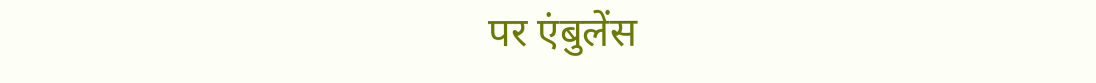पर एंबुलेंस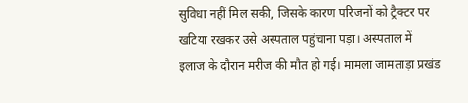सुविधा नहीं मिल सकी, जिसके कारण परिजनों को ट्रैक्टर पर खटिया रखकर उसे अस्पताल पहुंचाना पड़ा। अस्पताल में इलाज के दौरान मरीज की मौत हो गई। मामला जामताड़ा प्रखंड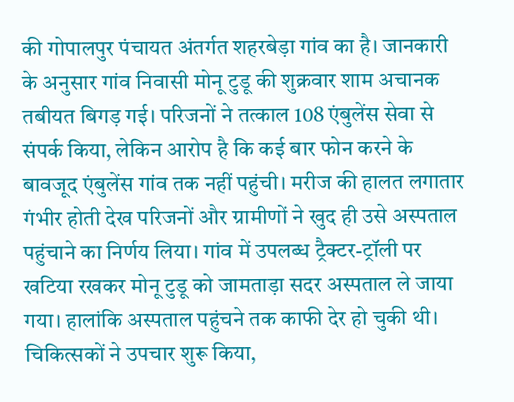की गोपालपुर पंचायत अंतर्गत शहरबेड़ा गांव का है। जानकारी के अनुसार गांव निवासी मोनू टुडू की शुक्रवार शाम अचानक तबीयत बिगड़ गई। परिजनों ने तत्काल 108 एंबुलेंस सेवा से संपर्क किया, लेकिन आरोप है कि कई बार फोन करने के बावजूद एंबुलेंस गांव तक नहीं पहुंची। मरीज की हालत लगातार गंभीर होती देख परिजनों और ग्रामीणों ने खुद ही उसे अस्पताल पहुंचाने का निर्णय लिया। गांव में उपलब्ध ट्रैक्टर-ट्रॉली पर खटिया रखकर मोनू टुडू को जामताड़ा सदर अस्पताल ले जाया गया। हालांकि अस्पताल पहुंचने तक काफी देर हो चुकी थी। चिकित्सकों ने उपचार शुरू किया,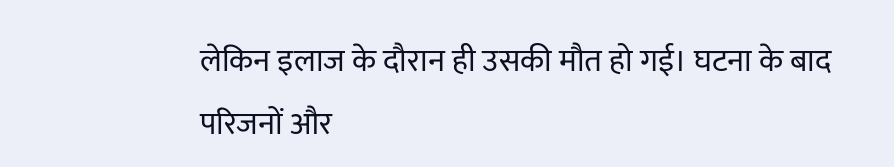लेकिन इलाज के दौरान ही उसकी मौत हो गई। घटना के बाद परिजनों और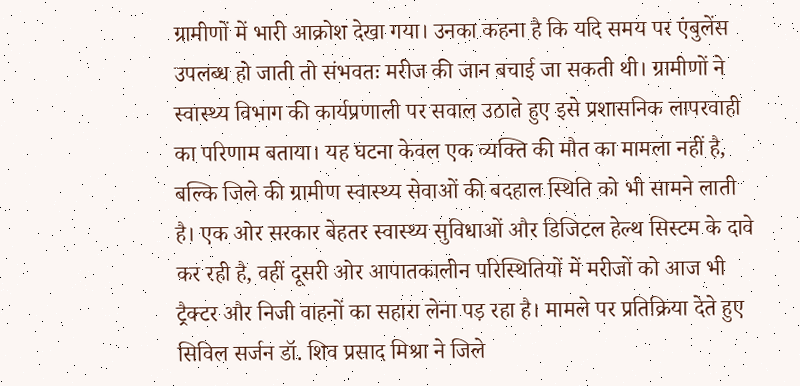ग्रामीणों में भारी आक्रोश देखा गया। उनका कहना है कि यदि समय पर एंबुलेंस उपलब्ध हो जाती तो संभवतः मरीज की जान बचाई जा सकती थी। ग्रामीणों ने स्वास्थ्य विभाग की कार्यप्रणाली पर सवाल उठाते हुए इसे प्रशासनिक लापरवाही का परिणाम बताया। यह घटना केवल एक व्यक्ति की मौत का मामला नहीं है, बल्कि जिले की ग्रामीण स्वास्थ्य सेवाओं की बदहाल स्थिति को भी सामने लाती है। एक ओर सरकार बेहतर स्वास्थ्य सुविधाओं और डिजिटल हेल्थ सिस्टम के दावे कर रही है, वहीं दूसरी ओर आपातकालीन परिस्थितियों में मरीजों को आज भी ट्रैक्टर और निजी वाहनों का सहारा लेना पड़ रहा है। मामले पर प्रतिक्रिया देते हुए सिविल सर्जन डॉ. शिव प्रसाद मिश्रा ने जिले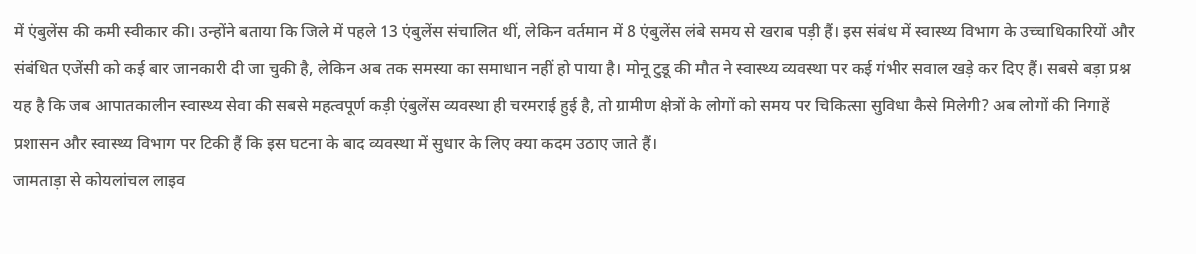में एंबुलेंस की कमी स्वीकार की। उन्होंने बताया कि जिले में पहले 13 एंबुलेंस संचालित थीं, लेकिन वर्तमान में 8 एंबुलेंस लंबे समय से खराब पड़ी हैं। इस संबंध में स्वास्थ्य विभाग के उच्चाधिकारियों और संबंधित एजेंसी को कई बार जानकारी दी जा चुकी है, लेकिन अब तक समस्या का समाधान नहीं हो पाया है। मोनू टुडू की मौत ने स्वास्थ्य व्यवस्था पर कई गंभीर सवाल खड़े कर दिए हैं। सबसे बड़ा प्रश्न यह है कि जब आपातकालीन स्वास्थ्य सेवा की सबसे महत्वपूर्ण कड़ी एंबुलेंस व्यवस्था ही चरमराई हुई है, तो ग्रामीण क्षेत्रों के लोगों को समय पर चिकित्सा सुविधा कैसे मिलेगी? अब लोगों की निगाहें प्रशासन और स्वास्थ्य विभाग पर टिकी हैं कि इस घटना के बाद व्यवस्था में सुधार के लिए क्या कदम उठाए जाते हैं।
जामताड़ा से कोयलांचल लाइव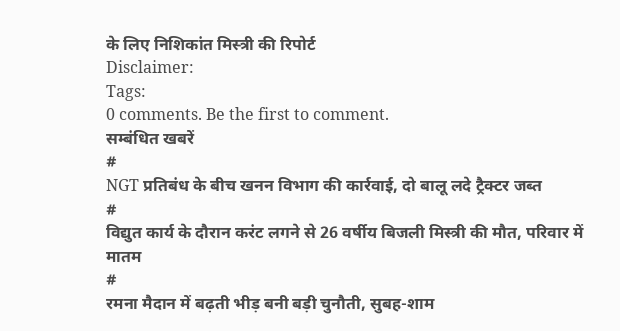के लिए निशिकांत मिस्त्री की रिपोर्ट
Disclaimer:
Tags:
0 comments. Be the first to comment.
सम्बंधित खबरें
#
NGT प्रतिबंध के बीच खनन विभाग की कार्रवाई, दो बालू लदे ट्रैक्टर जब्त
#
विद्युत कार्य के दौरान करंट लगने से 26 वर्षीय बिजली मिस्त्री की मौत, परिवार में मातम
#
रमना मैदान में बढ़ती भीड़ बनी बड़ी चुनौती, सुबह-शाम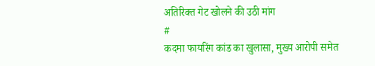अतिरिक्त गेट खोलने की उठी मांग
#
कदमा फायरिंग कांड का खुलासा, मुख्य आरोपी समेत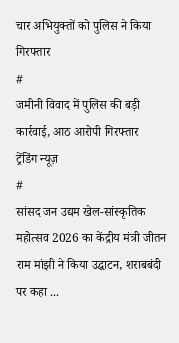चार अभियुक्तों को पुलिस ने किया गिरफ्तार
#
जमीनी विवाद में पुलिस की बड़ी कार्रवाई, आठ आरोपी गिरफ्तार
ट्रेंडिंग न्यूज़
#
सांसद जन उद्यम खेल-सांस्कृतिक महोत्सव 2026 का केंद्रीय मंत्री जीतन राम मांझी ने किया उद्घाटन, शराबबंदी पर कहा ...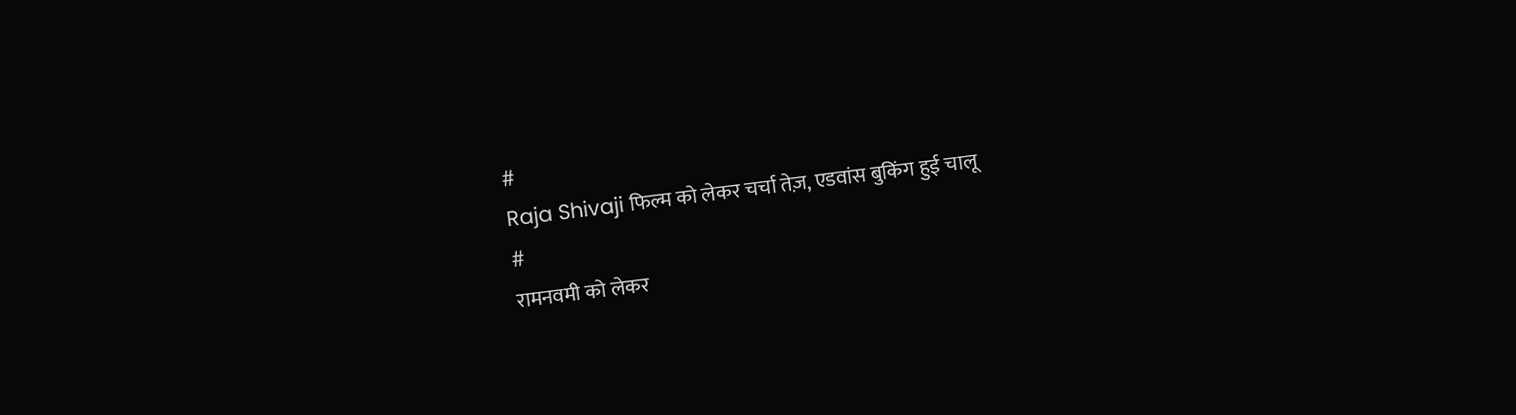#
Raja Shivaji फिल्म को लेकर चर्चा तेज़, एडवांस बुकिंग हुई चालू
#
रामनवमी को लेकर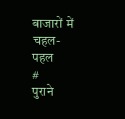बाजारों में चहल- पहल
#
पुराने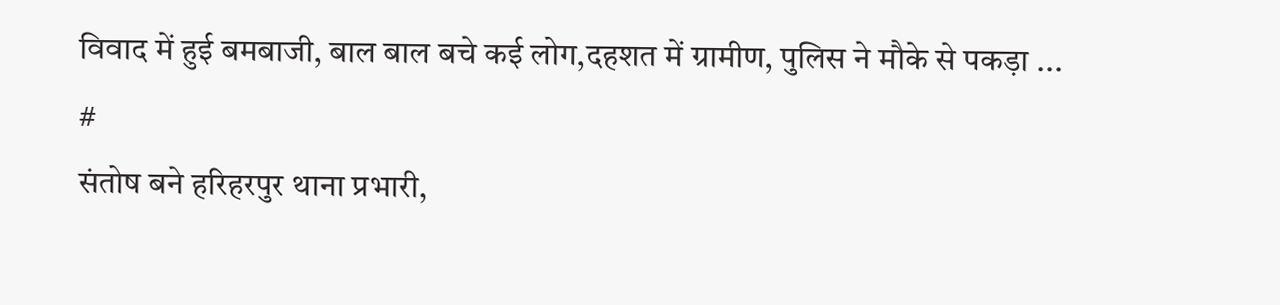विवाद में हुई बमबाजी, बाल बाल बचे कई लोग,दहशत में ग्रामीण, पुलिस ने मौके से पकड़ा ...
#
संतोष बने हरिहरपुर थाना प्रभारी,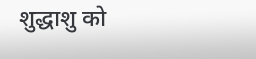शुद्धाशु को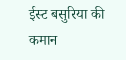ईस्ट बसुरिया की कमान